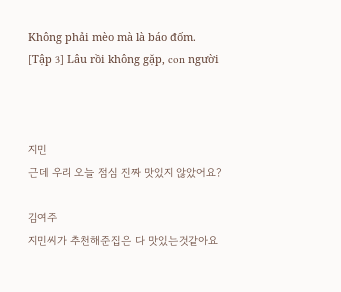Không phải mèo mà là báo đốm.
[Tập 3] Lâu rồi không gặp, con người



지민
근데 우리 오늘 점심 진짜 맛있지 않았어요?

김여주
지민씨가 추천해준집은 다 맛있는것같아요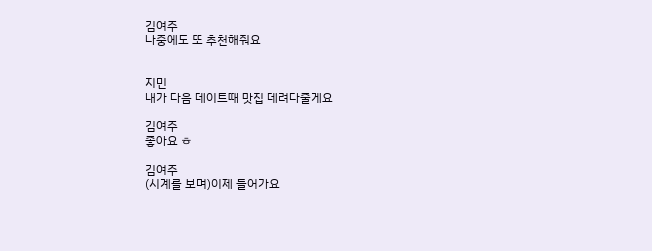김여주
나중에도 또 추천해줘요


지민
내가 다음 데이트때 맛집 데려다줄게요

김여주
좋아요 ㅎ

김여주
(시계를 보며)이제 들어가요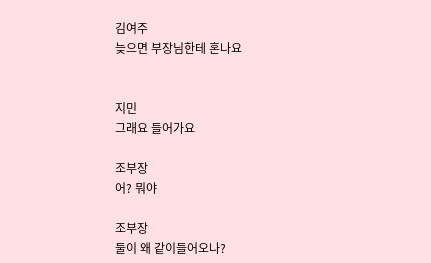김여주
늦으면 부장님한테 혼나요


지민
그래요 들어가요

조부장
어? 뭐야

조부장
둘이 왜 같이들어오나?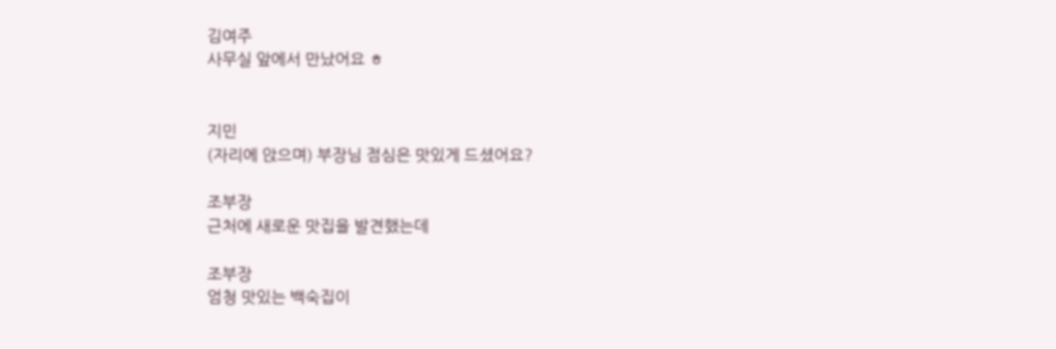김여주
사무실 앞에서 만났어요 ㅎ


지민
(자리에 앉으며) 부장님 점심은 맛있게 드셨어요?

조부장
근처에 새로운 맛집을 발견했는데

조부장
엄청 맛있는 백숙집이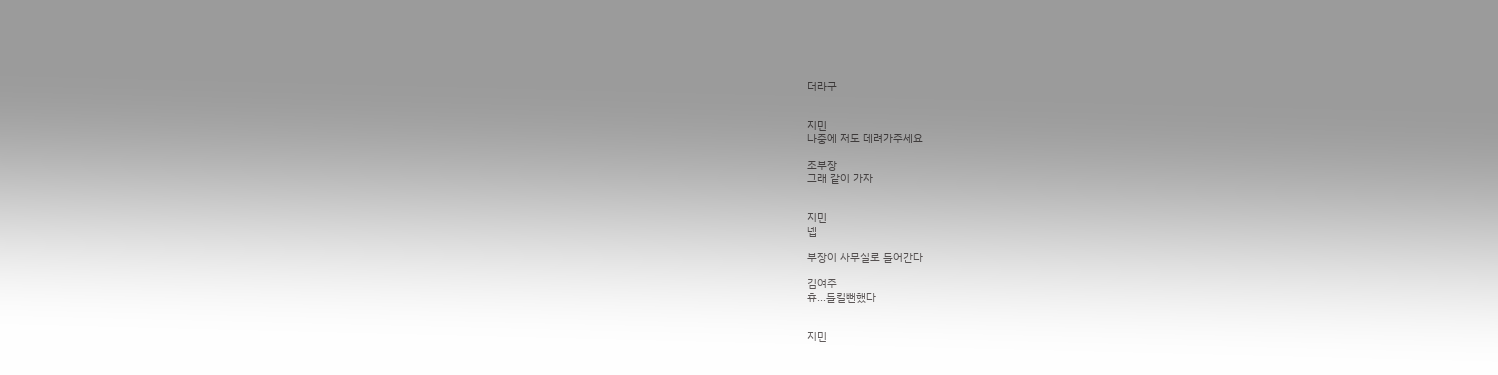더라구


지민
나중에 저도 데려가주세요

조부장
그래 같이 가자


지민
넵

부장이 사무실로 들어간다

김여주
휴...들킬뻔했다


지민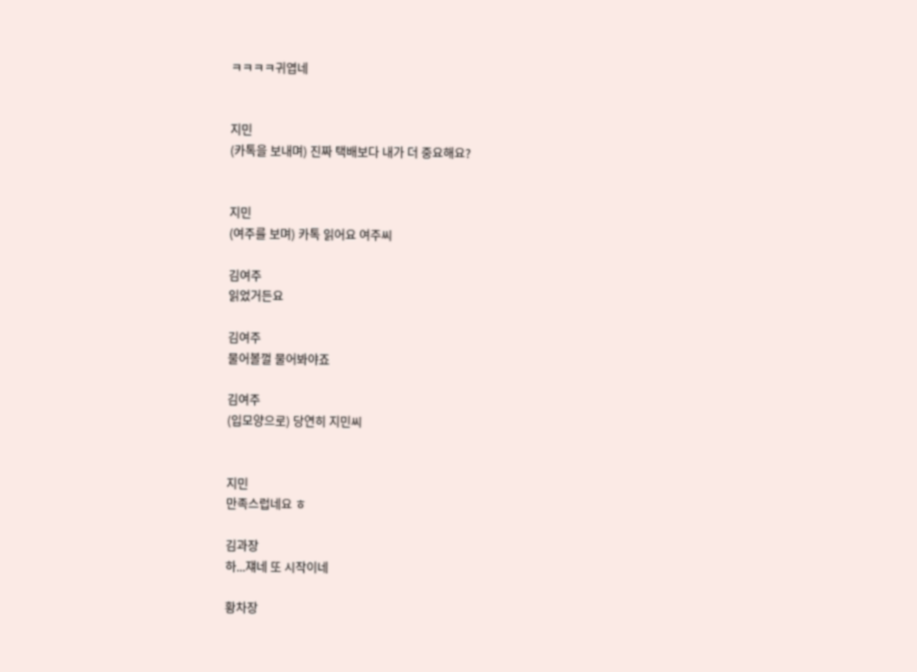ㅋㅋㅋㅋ귀엽네


지민
(카톡을 보내며) 진짜 택배보다 내가 더 중요해요?


지민
(여주를 보며) 카톡 읽어요 여주씨

김여주
읽었거든요

김여주
물어볼껄 물어봐야죠

김여주
(입모양으로) 당연히 지민씨


지민
만족스럽네요 ㅎ

김과장
하...쟤네 또 시작이네

황차장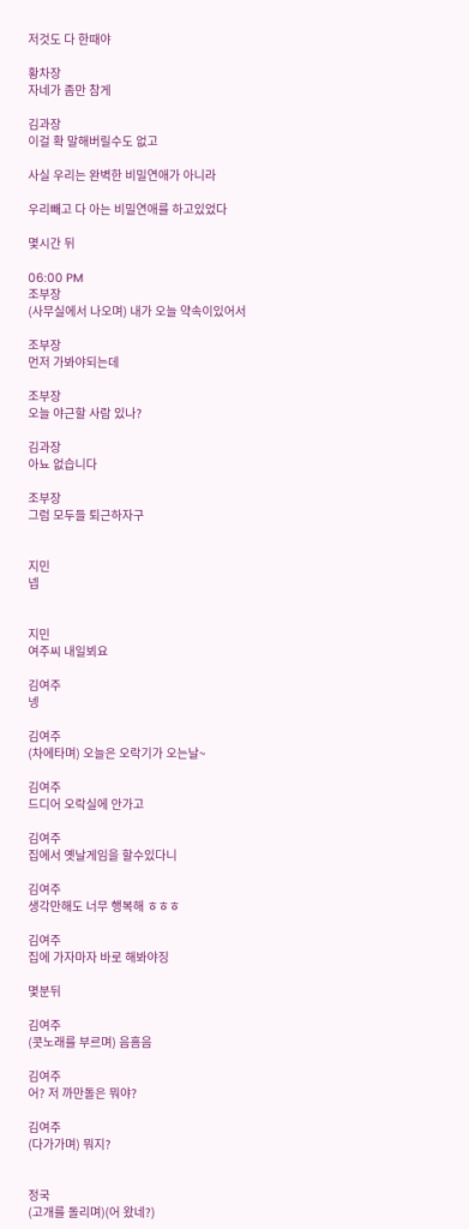저것도 다 한때야

황차장
자네가 좀만 참게

김과장
이걸 확 말해버릴수도 없고

사실 우리는 완벽한 비밀연애가 아니라

우리빼고 다 아는 비밀연애를 하고있었다

몇시간 뒤

06:00 PM
조부장
(사무실에서 나오며) 내가 오늘 약속이있어서

조부장
먼저 가봐야되는데

조부장
오늘 야근할 사람 있나?

김과장
아뇨 없습니다

조부장
그럼 모두들 퇴근하자구


지민
넵


지민
여주씨 내일뵈요

김여주
넹

김여주
(차에타며) 오늘은 오락기가 오는날~

김여주
드디어 오락실에 안가고

김여주
집에서 옛날게임을 할수있다니

김여주
생각만해도 너무 행복해 ㅎㅎㅎ

김여주
집에 가자마자 바로 해봐야징

몇분뒤

김여주
(콧노래를 부르며) 음흠음

김여주
어? 저 까만돌은 뭐야?

김여주
(다가가며) 뭐지?


정국
(고개를 돌리며)(어 왔네?)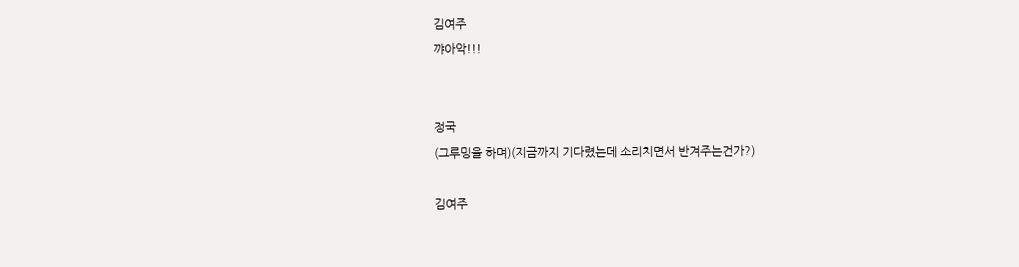김여주
꺄아악!!!


정국
(그루밍을 하며)(지금까지 기다렸는데 소리치면서 반겨주는건가?)

김여주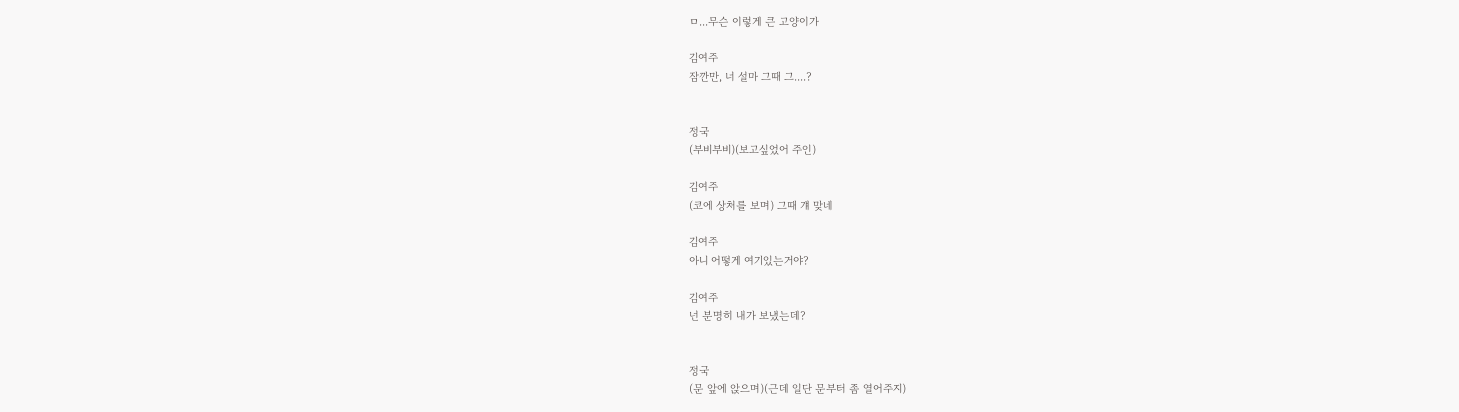ㅁ...무슨 이렇게 큰 고양이가

김여주
잠깐만, 너 설마 그때 그....?


정국
(부비부비)(보고싶었어 주인)

김여주
(코에 상처를 보며) 그때 걔 맞네

김여주
아니 어떻게 여기있는거야?

김여주
넌 분명히 내가 보냈는데?


정국
(문 앞에 앉으며)(근데 일단 문부터 좀 열어주지)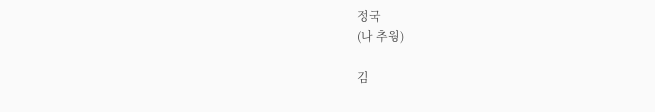정국
(나 추웡)

김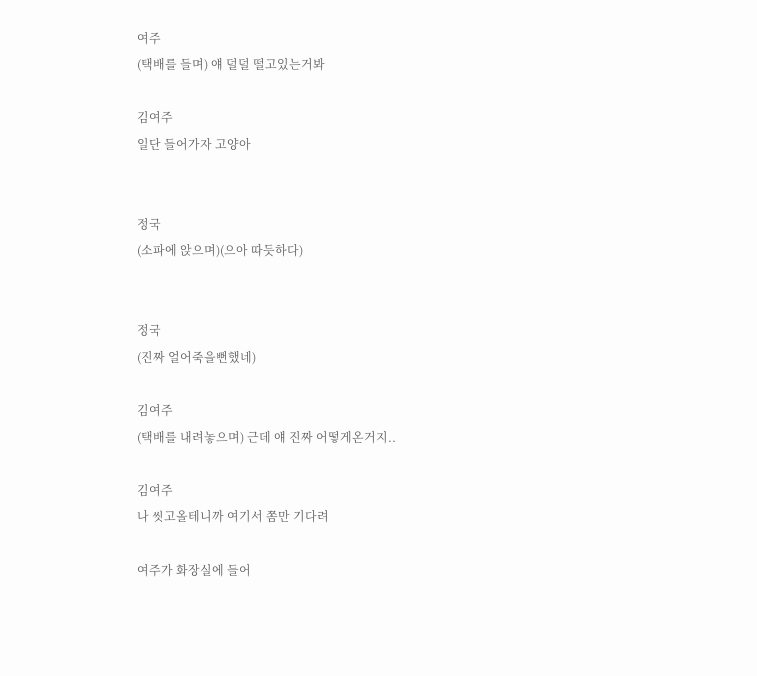여주
(택배를 들며) 얘 덜덜 떨고있는거봐

김여주
일단 들어가자 고양아


정국
(소파에 앉으며)(으아 따듯하다)


정국
(진짜 얼어죽을뻔했네)

김여주
(택배를 내려놓으며) 근데 얘 진짜 어떻게온거지..

김여주
나 씻고올테니까 여기서 쫌만 기다려

여주가 화장실에 들어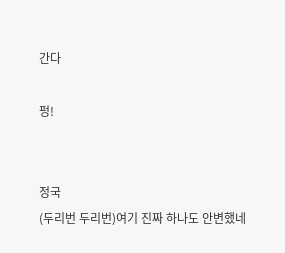간다

펑!


정국
(두리번 두리번)여기 진짜 하나도 안변했네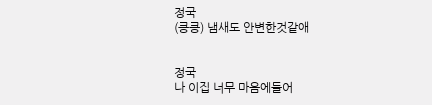정국
(킁킁) 냄새도 안변한것같애


정국
나 이집 너무 마음에들어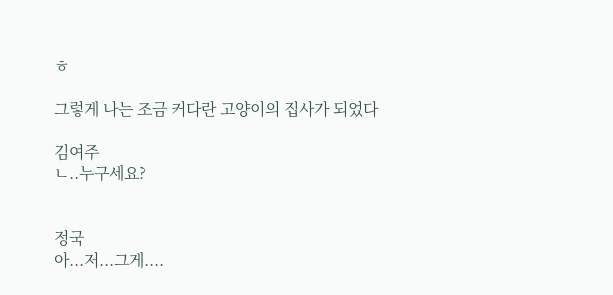ㅎ

그렇게 나는 조금 커다란 고양이의 집사가 되었다

김여주
ㄴ..누구세요?


정국
아...저...그게....